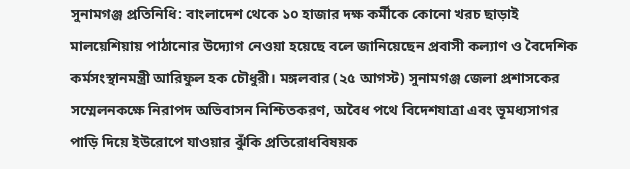সুনামগঞ্জ প্রতিনিধি: বাংলাদেশ থেকে ১০ হাজার দক্ষ কর্মীকে কোনো খরচ ছাড়াই মালয়েশিয়ায় পাঠানোর উদ্যোগ নেওয়া হয়েছে বলে জানিয়েছেন প্রবাসী কল্যাণ ও বৈদেশিক কর্মসংস্থানমন্ত্রী আরিফুল হক চৌধুরী। মঙ্গলবার (২৫ আগস্ট) সুনামগঞ্জ জেলা প্রশাসকের সম্মেলনকক্ষে নিরাপদ অভিবাসন নিশ্চিতকরণ, অবৈধ পথে বিদেশযাত্রা এবং ভূমধ্যসাগর পাড়ি দিয়ে ইউরোপে যাওয়ার ঝুঁকি প্রতিরোধবিষয়ক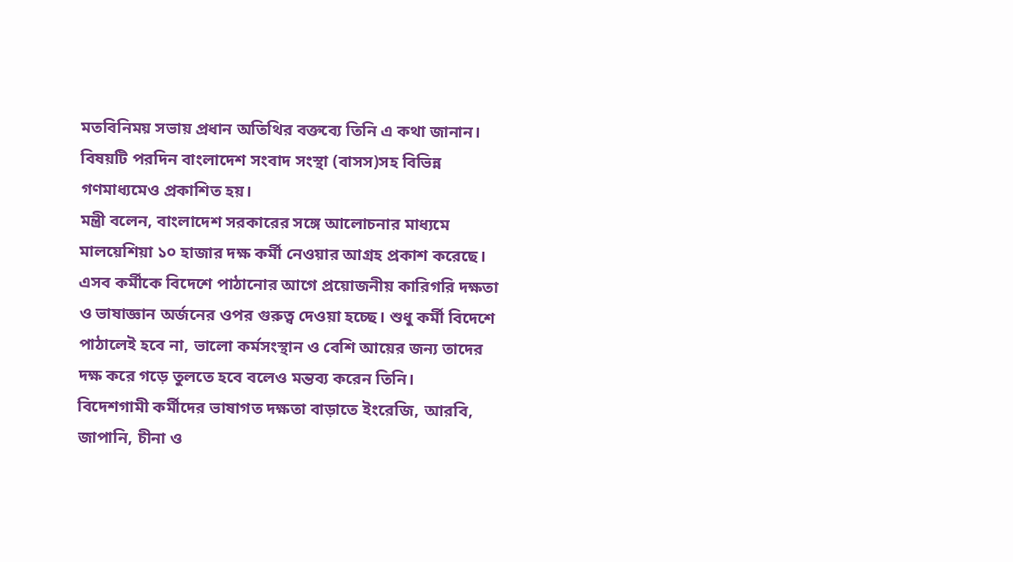মতবিনিময় সভায় প্রধান অতিথির বক্তব্যে তিনি এ কথা জানান। বিষয়টি পরদিন বাংলাদেশ সংবাদ সংস্থা (বাসস)সহ বিভিন্ন গণমাধ্যমেও প্রকাশিত হয়।
মন্ত্রী বলেন, বাংলাদেশ সরকারের সঙ্গে আলোচনার মাধ্যমে মালয়েশিয়া ১০ হাজার দক্ষ কর্মী নেওয়ার আগ্রহ প্রকাশ করেছে। এসব কর্মীকে বিদেশে পাঠানোর আগে প্রয়োজনীয় কারিগরি দক্ষতা ও ভাষাজ্ঞান অর্জনের ওপর গুরুত্ব দেওয়া হচ্ছে। শুধু কর্মী বিদেশে পাঠালেই হবে না, ভালো কর্মসংস্থান ও বেশি আয়ের জন্য তাদের দক্ষ করে গড়ে তুলতে হবে বলেও মন্তব্য করেন তিনি।
বিদেশগামী কর্মীদের ভাষাগত দক্ষতা বাড়াতে ইংরেজি, আরবি, জাপানি, চীনা ও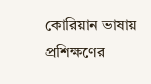কোরিয়ান ভাষায় প্রশিক্ষণের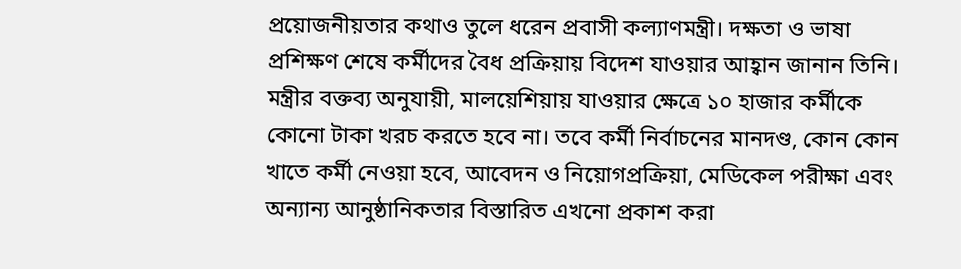প্রয়োজনীয়তার কথাও তুলে ধরেন প্রবাসী কল্যাণমন্ত্রী। দক্ষতা ও ভাষা প্রশিক্ষণ শেষে কর্মীদের বৈধ প্রক্রিয়ায় বিদেশ যাওয়ার আহ্বান জানান তিনি।
মন্ত্রীর বক্তব্য অনুযায়ী, মালয়েশিয়ায় যাওয়ার ক্ষেত্রে ১০ হাজার কর্মীকে কোনো টাকা খরচ করতে হবে না। তবে কর্মী নির্বাচনের মানদণ্ড, কোন কোন খাতে কর্মী নেওয়া হবে, আবেদন ও নিয়োগপ্রক্রিয়া, মেডিকেল পরীক্ষা এবং অন্যান্য আনুষ্ঠানিকতার বিস্তারিত এখনো প্রকাশ করা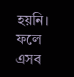হয়নি। ফলে এসব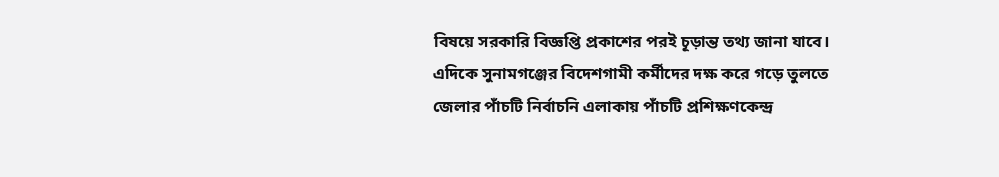বিষয়ে সরকারি বিজ্ঞপ্তি প্রকাশের পরই চূড়ান্ত তথ্য জানা যাবে।
এদিকে সুনামগঞ্জের বিদেশগামী কর্মীদের দক্ষ করে গড়ে তুলতে জেলার পাঁচটি নির্বাচনি এলাকায় পাঁচটি প্রশিক্ষণকেন্দ্র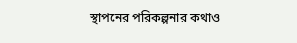স্থাপনের পরিকল্পনার কথাও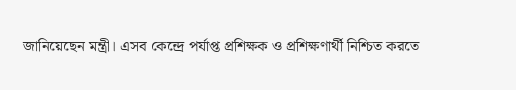জানিয়েছেন মন্ত্রী। এসব কেন্দ্রে পর্যাপ্ত প্রশিক্ষক ও প্রশিক্ষণার্থী নিশ্চিত করতে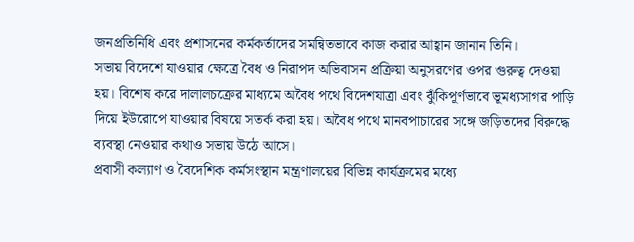জনপ্রতিনিধি এবং প্রশাসনের কর্মকর্তাদের সমন্বিতভাবে কাজ করার আহ্বান জানান তিনি।
সভায় বিদেশে যাওয়ার ক্ষেত্রে বৈধ ও নিরাপদ অভিবাসন প্রক্রিয়া অনুসরণের ওপর গুরুত্ব দেওয়া হয়। বিশেষ করে দালালচক্রের মাধ্যমে অবৈধ পথে বিদেশযাত্রা এবং ঝুঁকিপূর্ণভাবে ভূমধ্যসাগর পাড়ি দিয়ে ইউরোপে যাওয়ার বিষয়ে সতর্ক করা হয়। অবৈধ পথে মানবপাচারের সঙ্গে জড়িতদের বিরুদ্ধে ব্যবস্থা নেওয়ার কথাও সভায় উঠে আসে।
প্রবাসী কল্যাণ ও বৈদেশিক কর্মসংস্থান মন্ত্রণালয়ের বিভিন্ন কার্যক্রমের মধ্যে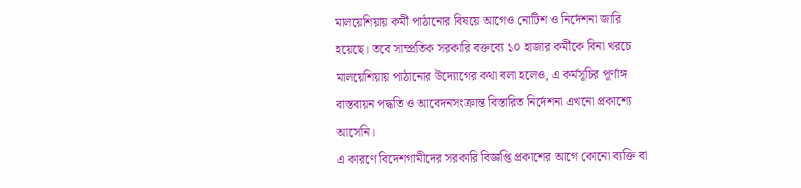মালয়েশিয়ায় কর্মী পাঠানোর বিষয়ে আগেও নোটিশ ও নির্দেশনা জারি হয়েছে। তবে সাম্প্রতিক সরকারি বক্তব্যে ১০ হাজার কর্মীকে বিনা খরচে মালয়েশিয়ায় পাঠানোর উদ্যোগের কথা বলা হলেও, এ কর্মসূচির পূর্ণাঙ্গ বাস্তবায়ন পদ্ধতি ও আবেদনসংক্রান্ত বিস্তারিত নির্দেশনা এখনো প্রকাশ্যে আসেনি।
এ কারণে বিদেশগামীদের সরকারি বিজ্ঞপ্তি প্রকাশের আগে কোনো ব্যক্তি বা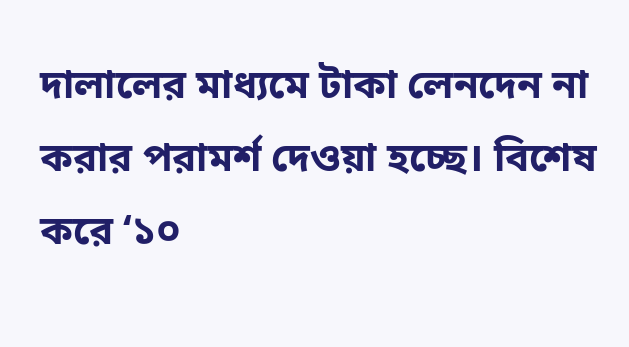দালালের মাধ্যমে টাকা লেনদেন না করার পরামর্শ দেওয়া হচ্ছে। বিশেষ করে ‘১০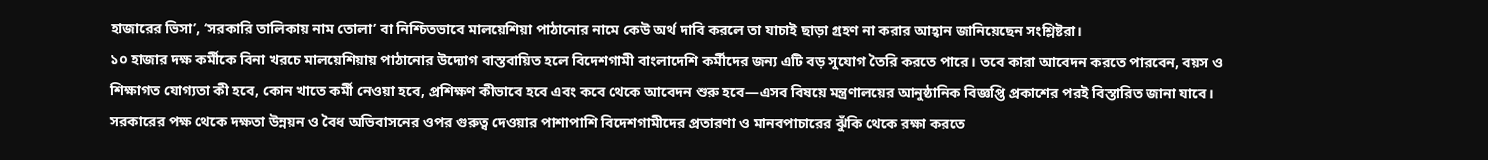হাজারের ভিসা’, ‘সরকারি তালিকায় নাম তোলা’ বা নিশ্চিতভাবে মালয়েশিয়া পাঠানোর নামে কেউ অর্থ দাবি করলে তা যাচাই ছাড়া গ্রহণ না করার আহ্বান জানিয়েছেন সংশ্লিষ্টরা।
১০ হাজার দক্ষ কর্মীকে বিনা খরচে মালয়েশিয়ায় পাঠানোর উদ্যোগ বাস্তবায়িত হলে বিদেশগামী বাংলাদেশি কর্মীদের জন্য এটি বড় সুযোগ তৈরি করতে পারে। তবে কারা আবেদন করতে পারবেন, বয়স ও শিক্ষাগত যোগ্যতা কী হবে, কোন খাতে কর্মী নেওয়া হবে, প্রশিক্ষণ কীভাবে হবে এবং কবে থেকে আবেদন শুরু হবে—এসব বিষয়ে মন্ত্রণালয়ের আনুষ্ঠানিক বিজ্ঞপ্তি প্রকাশের পরই বিস্তারিত জানা যাবে।
সরকারের পক্ষ থেকে দক্ষতা উন্নয়ন ও বৈধ অভিবাসনের ওপর গুরুত্ব দেওয়ার পাশাপাশি বিদেশগামীদের প্রতারণা ও মানবপাচারের ঝুঁকি থেকে রক্ষা করতে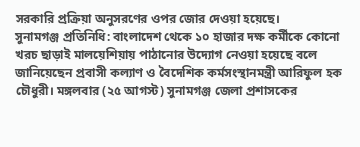সরকারি প্রক্রিয়া অনুসরণের ওপর জোর দেওয়া হয়েছে।
সুনামগঞ্জ প্রতিনিধি: বাংলাদেশ থেকে ১০ হাজার দক্ষ কর্মীকে কোনো খরচ ছাড়াই মালয়েশিয়ায় পাঠানোর উদ্যোগ নেওয়া হয়েছে বলে জানিয়েছেন প্রবাসী কল্যাণ ও বৈদেশিক কর্মসংস্থানমন্ত্রী আরিফুল হক চৌধুরী। মঙ্গলবার (২৫ আগস্ট) সুনামগঞ্জ জেলা প্রশাসকের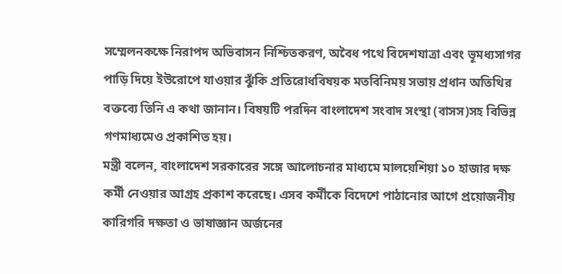সম্মেলনকক্ষে নিরাপদ অভিবাসন নিশ্চিতকরণ, অবৈধ পথে বিদেশযাত্রা এবং ভূমধ্যসাগর পাড়ি দিয়ে ইউরোপে যাওয়ার ঝুঁকি প্রতিরোধবিষয়ক মতবিনিময় সভায় প্রধান অতিথির বক্তব্যে তিনি এ কথা জানান। বিষয়টি পরদিন বাংলাদেশ সংবাদ সংস্থা (বাসস)সহ বিভিন্ন গণমাধ্যমেও প্রকাশিত হয়।
মন্ত্রী বলেন, বাংলাদেশ সরকারের সঙ্গে আলোচনার মাধ্যমে মালয়েশিয়া ১০ হাজার দক্ষ কর্মী নেওয়ার আগ্রহ প্রকাশ করেছে। এসব কর্মীকে বিদেশে পাঠানোর আগে প্রয়োজনীয় কারিগরি দক্ষতা ও ভাষাজ্ঞান অর্জনের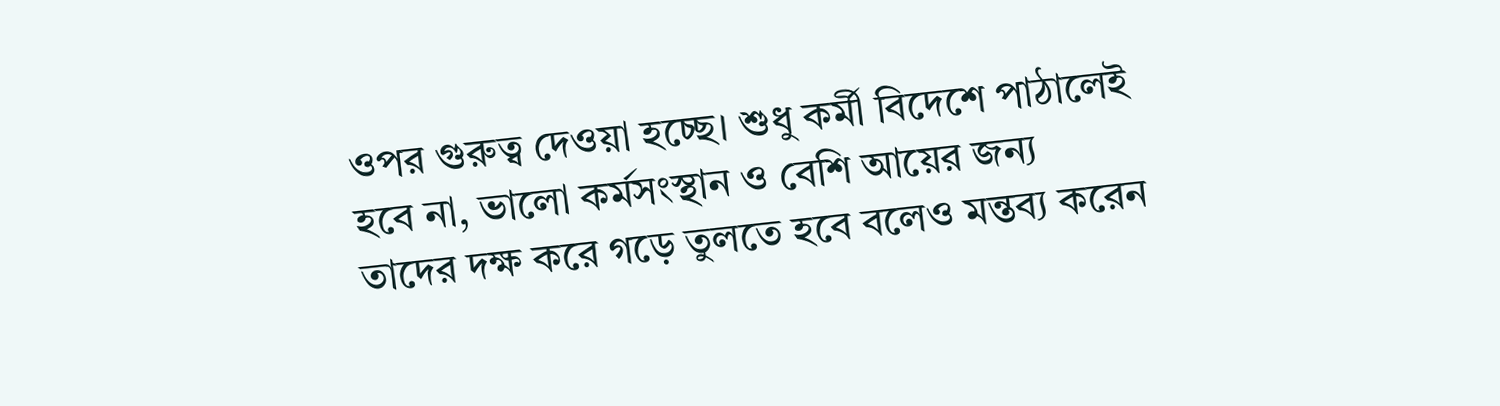ওপর গুরুত্ব দেওয়া হচ্ছে। শুধু কর্মী বিদেশে পাঠালেই হবে না, ভালো কর্মসংস্থান ও বেশি আয়ের জন্য তাদের দক্ষ করে গড়ে তুলতে হবে বলেও মন্তব্য করেন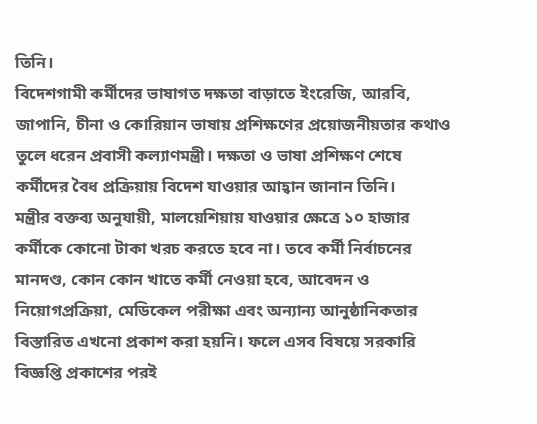তিনি।
বিদেশগামী কর্মীদের ভাষাগত দক্ষতা বাড়াতে ইংরেজি, আরবি, জাপানি, চীনা ও কোরিয়ান ভাষায় প্রশিক্ষণের প্রয়োজনীয়তার কথাও তুলে ধরেন প্রবাসী কল্যাণমন্ত্রী। দক্ষতা ও ভাষা প্রশিক্ষণ শেষে কর্মীদের বৈধ প্রক্রিয়ায় বিদেশ যাওয়ার আহ্বান জানান তিনি।
মন্ত্রীর বক্তব্য অনুযায়ী, মালয়েশিয়ায় যাওয়ার ক্ষেত্রে ১০ হাজার কর্মীকে কোনো টাকা খরচ করতে হবে না। তবে কর্মী নির্বাচনের মানদণ্ড, কোন কোন খাতে কর্মী নেওয়া হবে, আবেদন ও নিয়োগপ্রক্রিয়া, মেডিকেল পরীক্ষা এবং অন্যান্য আনুষ্ঠানিকতার বিস্তারিত এখনো প্রকাশ করা হয়নি। ফলে এসব বিষয়ে সরকারি বিজ্ঞপ্তি প্রকাশের পরই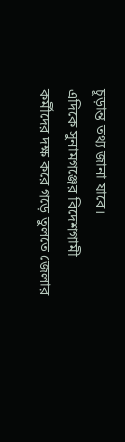চূড়ান্ত তথ্য জানা যাবে।
এদিকে সুনামগঞ্জের বিদেশগামী কর্মীদের দক্ষ করে গড়ে তুলতে জেলার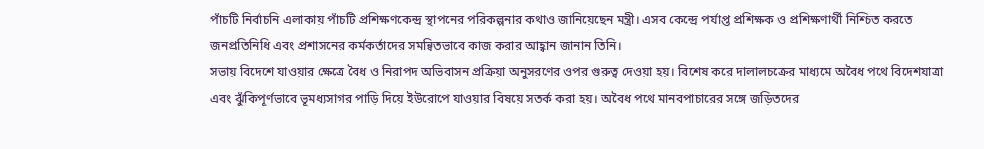পাঁচটি নির্বাচনি এলাকায় পাঁচটি প্রশিক্ষণকেন্দ্র স্থাপনের পরিকল্পনার কথাও জানিয়েছেন মন্ত্রী। এসব কেন্দ্রে পর্যাপ্ত প্রশিক্ষক ও প্রশিক্ষণার্থী নিশ্চিত করতে জনপ্রতিনিধি এবং প্রশাসনের কর্মকর্তাদের সমন্বিতভাবে কাজ করার আহ্বান জানান তিনি।
সভায় বিদেশে যাওয়ার ক্ষেত্রে বৈধ ও নিরাপদ অভিবাসন প্রক্রিয়া অনুসরণের ওপর গুরুত্ব দেওয়া হয়। বিশেষ করে দালালচক্রের মাধ্যমে অবৈধ পথে বিদেশযাত্রা এবং ঝুঁকিপূর্ণভাবে ভূমধ্যসাগর পাড়ি দিয়ে ইউরোপে যাওয়ার বিষয়ে সতর্ক করা হয়। অবৈধ পথে মানবপাচারের সঙ্গে জড়িতদের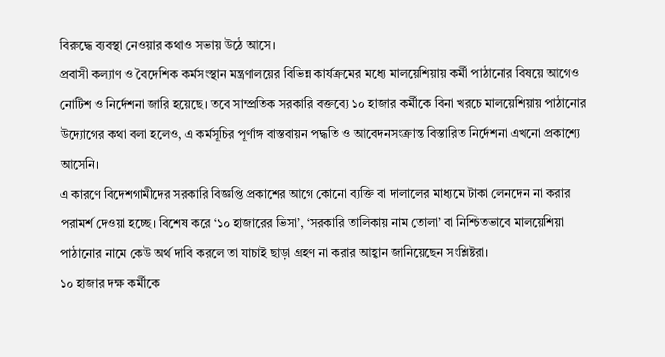বিরুদ্ধে ব্যবস্থা নেওয়ার কথাও সভায় উঠে আসে।
প্রবাসী কল্যাণ ও বৈদেশিক কর্মসংস্থান মন্ত্রণালয়ের বিভিন্ন কার্যক্রমের মধ্যে মালয়েশিয়ায় কর্মী পাঠানোর বিষয়ে আগেও নোটিশ ও নির্দেশনা জারি হয়েছে। তবে সাম্প্রতিক সরকারি বক্তব্যে ১০ হাজার কর্মীকে বিনা খরচে মালয়েশিয়ায় পাঠানোর উদ্যোগের কথা বলা হলেও, এ কর্মসূচির পূর্ণাঙ্গ বাস্তবায়ন পদ্ধতি ও আবেদনসংক্রান্ত বিস্তারিত নির্দেশনা এখনো প্রকাশ্যে আসেনি।
এ কারণে বিদেশগামীদের সরকারি বিজ্ঞপ্তি প্রকাশের আগে কোনো ব্যক্তি বা দালালের মাধ্যমে টাকা লেনদেন না করার পরামর্শ দেওয়া হচ্ছে। বিশেষ করে ‘১০ হাজারের ভিসা’, ‘সরকারি তালিকায় নাম তোলা’ বা নিশ্চিতভাবে মালয়েশিয়া পাঠানোর নামে কেউ অর্থ দাবি করলে তা যাচাই ছাড়া গ্রহণ না করার আহ্বান জানিয়েছেন সংশ্লিষ্টরা।
১০ হাজার দক্ষ কর্মীকে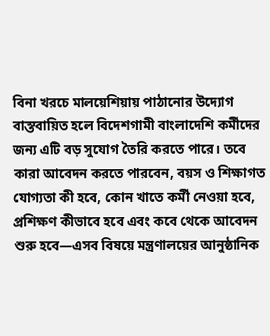বিনা খরচে মালয়েশিয়ায় পাঠানোর উদ্যোগ বাস্তবায়িত হলে বিদেশগামী বাংলাদেশি কর্মীদের জন্য এটি বড় সুযোগ তৈরি করতে পারে। তবে কারা আবেদন করতে পারবেন, বয়স ও শিক্ষাগত যোগ্যতা কী হবে, কোন খাতে কর্মী নেওয়া হবে, প্রশিক্ষণ কীভাবে হবে এবং কবে থেকে আবেদন শুরু হবে—এসব বিষয়ে মন্ত্রণালয়ের আনুষ্ঠানিক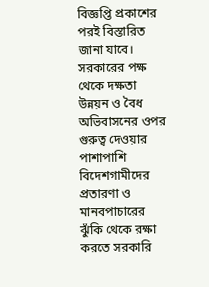বিজ্ঞপ্তি প্রকাশের পরই বিস্তারিত জানা যাবে।
সরকারের পক্ষ থেকে দক্ষতা উন্নয়ন ও বৈধ অভিবাসনের ওপর গুরুত্ব দেওয়ার পাশাপাশি বিদেশগামীদের প্রতারণা ও মানবপাচারের ঝুঁকি থেকে রক্ষা করতে সরকারি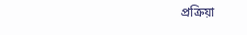প্রক্রিয়া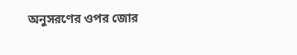অনুসরণের ওপর জোর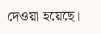দেওয়া হয়েছে।